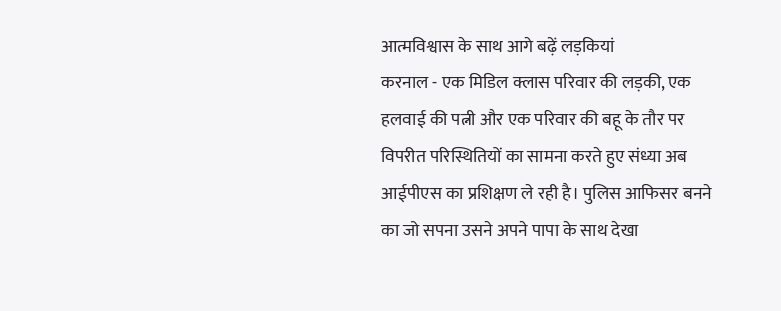आत्मविश्वास के साथ आगे बढ़ें लड़कियां
करनाल - एक मिडिल क्लास परिवार की लड़की, एक हलवाई की पत्नी और एक परिवार की बहू के तौर पर विपरीत परिस्थितियों का सामना करते हुए संध्या अब आईपीएस का प्रशिक्षण ले रही है। पुलिस आफिसर बनने का जो सपना उसने अपने पापा के साथ देखा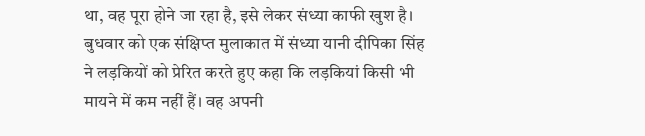था, वह पूरा होने जा रहा है, इसे लेकर संध्या काफी खुश है। बुधवार को एक संक्षिप्त मुलाकात में संध्या यानी दीपिका सिंह ने लड़कियों को प्रेरित करते हुए कहा कि लड़कियां किसी भी मायने में कम नहीं हैं। वह अपनी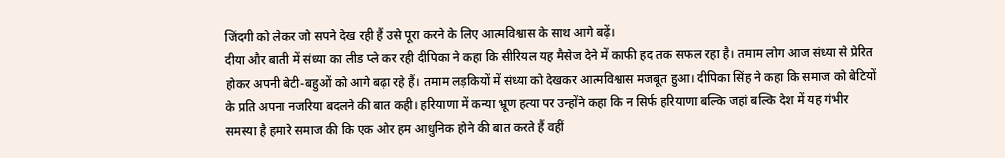जिंदगी को लेकर जो सपने देख रही हैं उसे पूरा करने के लिए आत्मविश्वास के साथ आगे बढ़ें।
दीया और बाती में संध्या का लीड प्ले कर रही दीपिका ने कहा कि सीरियल यह मैसेज देने में काफी हद तक सफल रहा है। तमाम लोग आज संध्या से प्रेरित होकर अपनी बेटी-बहुओं को आगे बढ़ा रहे हैं। तमाम लड़कियों में संध्या को देखकर आत्मविश्वास मजबूत हुआ। दीपिका सिंह ने कहा कि समाज को बेटियों के प्रति अपना नजरिया बदलने की बात कही। हरियाणा में कन्या भ्रूण हत्या पर उन्होंने कहा कि न सिर्फ हरियाणा बल्कि जहां बल्कि देश में यह गंभीर समस्या है हमारे समाज की कि एक ओर हम आधुनिक होने की बात करते हैं वहीं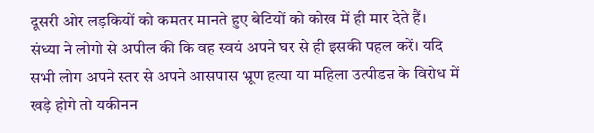दूसरी ओर लड़कियों को कमतर मानते हुए बेटियों को कोख में ही मार देते हैं।
संध्या ने लोगो से अपील की कि वह स्वयं अपने घर से ही इसकी पहल करें। यदि सभी लोग अपने स्तर से अपने आसपास भ्रूण हत्या या महिला उत्पीडऩ के विरोध में खड़े होगे तो यकीनन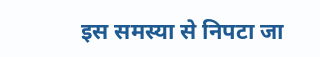इस समस्या से निपटा जा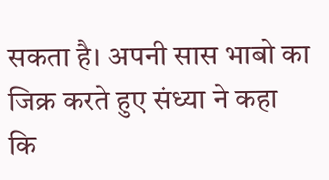सकता है। अपनी सास भाबो का जिक्र करते हुए संध्या ने कहा कि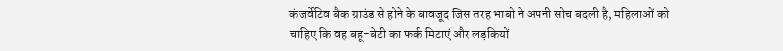कंजर्वेटिव बैक ग्राउंड से होने के बावजूद जिस तरह भाबो ने अपनी सोच बदली है, महिलाओं को चाहिए कि वह बहू-बेटी का फर्क मिटाएं और लड़कियों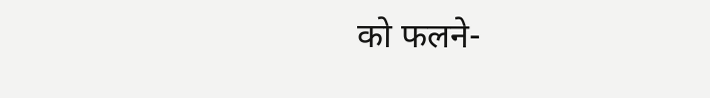को फलने-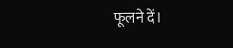फूलने दें।